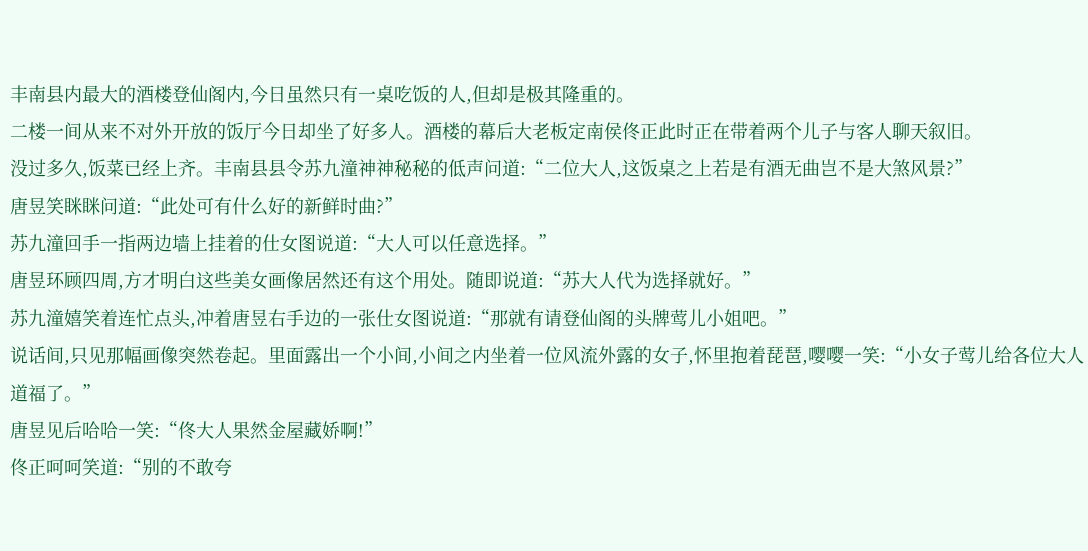丰南县内最大的酒楼登仙阁内,今日虽然只有一桌吃饭的人,但却是极其隆重的。
二楼一间从来不对外开放的饭厅今日却坐了好多人。酒楼的幕后大老板定南侯佟正此时正在带着两个儿子与客人聊天叙旧。
没过多久,饭菜已经上齐。丰南县县令苏九潼神神秘秘的低声问道:“二位大人,这饭桌之上若是有酒无曲岂不是大煞风景?”
唐昱笑眯眯问道:“此处可有什么好的新鲜时曲?”
苏九潼回手一指两边墙上挂着的仕女图说道:“大人可以任意选择。”
唐昱环顾四周,方才明白这些美女画像居然还有这个用处。随即说道:“苏大人代为选择就好。”
苏九潼嬉笑着连忙点头,冲着唐昱右手边的一张仕女图说道:“那就有请登仙阁的头牌莺儿小姐吧。”
说话间,只见那幅画像突然卷起。里面露出一个小间,小间之内坐着一位风流外露的女子,怀里抱着琵琶,嘤嘤一笑:“小女子莺儿给各位大人道福了。”
唐昱见后哈哈一笑:“佟大人果然金屋藏娇啊!”
佟正呵呵笑道:“别的不敢夸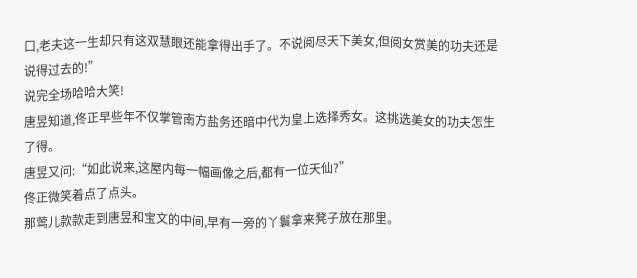口,老夫这一生却只有这双慧眼还能拿得出手了。不说阅尽天下美女,但阅女赏美的功夫还是说得过去的!”
说完全场哈哈大笑!
唐昱知道,佟正早些年不仅掌管南方盐务还暗中代为皇上选择秀女。这挑选美女的功夫怎生了得。
唐昱又问:“如此说来,这屋内每一幅画像之后,都有一位天仙?”
佟正微笑着点了点头。
那莺儿款款走到唐昱和宝文的中间,早有一旁的丫鬟拿来凳子放在那里。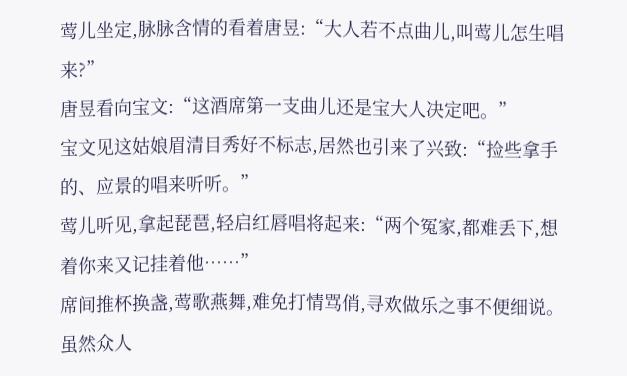莺儿坐定,脉脉含情的看着唐昱:“大人若不点曲儿,叫莺儿怎生唱来?”
唐昱看向宝文:“这酒席第一支曲儿还是宝大人决定吧。”
宝文见这姑娘眉清目秀好不标志,居然也引来了兴致:“捡些拿手的、应景的唱来听听。”
莺儿听见,拿起琵琶,轻启红唇唱将起来:“两个冤家,都难丢下,想着你来又记挂着他……”
席间推杯换盏,莺歌燕舞,难免打情骂俏,寻欢做乐之事不便细说。
虽然众人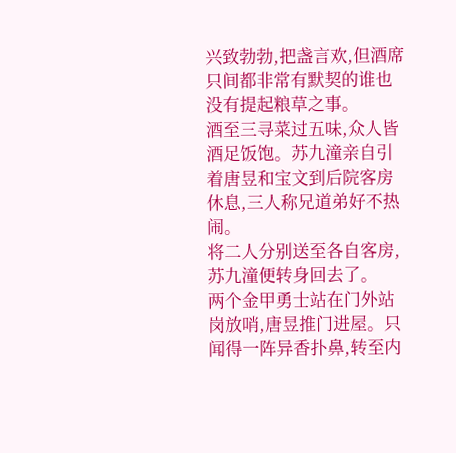兴致勃勃,把盏言欢,但酒席只间都非常有默契的谁也没有提起粮草之事。
酒至三寻菜过五味,众人皆酒足饭饱。苏九潼亲自引着唐昱和宝文到后院客房休息,三人称兄道弟好不热闹。
将二人分别送至各自客房,苏九潼便转身回去了。
两个金甲勇士站在门外站岗放哨,唐昱推门进屋。只闻得一阵异香扑鼻,转至内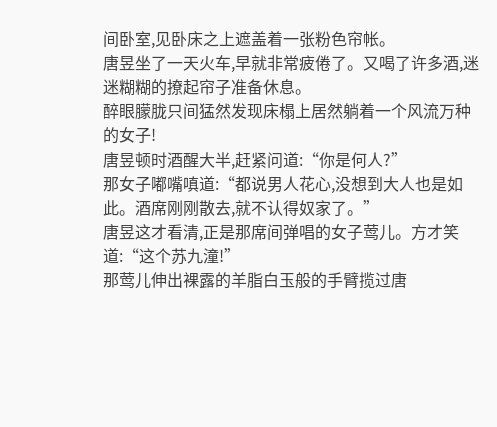间卧室,见卧床之上遮盖着一张粉色帘帐。
唐昱坐了一天火车,早就非常疲倦了。又喝了许多酒,迷迷糊糊的撩起帘子准备休息。
醉眼朦胧只间猛然发现床榻上居然躺着一个风流万种的女子!
唐昱顿时酒醒大半,赶紧问道:“你是何人?”
那女子嘟嘴嗔道:“都说男人花心,没想到大人也是如此。酒席刚刚散去,就不认得奴家了。”
唐昱这才看清,正是那席间弹唱的女子莺儿。方才笑道:“这个苏九潼!”
那莺儿伸出裸露的羊脂白玉般的手臂揽过唐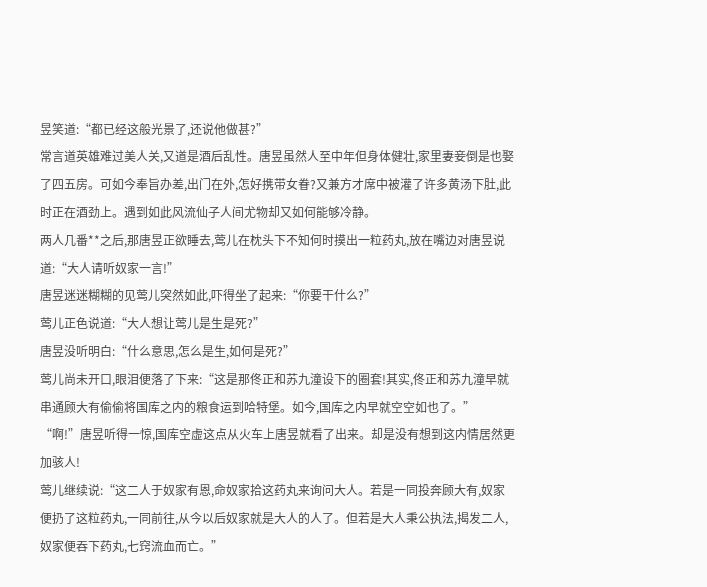昱笑道:“都已经这般光景了,还说他做甚?”
常言道英雄难过美人关,又道是酒后乱性。唐昱虽然人至中年但身体健壮,家里妻妾倒是也娶了四五房。可如今奉旨办差,出门在外,怎好携带女眷?又兼方才席中被灌了许多黄汤下肚,此时正在酒劲上。遇到如此风流仙子人间尤物却又如何能够冷静。
两人几番**之后,那唐昱正欲睡去,莺儿在枕头下不知何时摸出一粒药丸,放在嘴边对唐昱说道:“大人请听奴家一言!”
唐昱迷迷糊糊的见莺儿突然如此,吓得坐了起来:“你要干什么?”
莺儿正色说道:“大人想让莺儿是生是死?”
唐昱没听明白:“什么意思,怎么是生,如何是死?”
莺儿尚未开口,眼泪便落了下来:“这是那佟正和苏九潼设下的圈套!其实,佟正和苏九潼早就串通顾大有偷偷将国库之内的粮食运到哈特堡。如今,国库之内早就空空如也了。”
“啊!”唐昱听得一惊,国库空虚这点从火车上唐昱就看了出来。却是没有想到这内情居然更加骇人!
莺儿继续说:“这二人于奴家有恩,命奴家拾这药丸来询问大人。若是一同投奔顾大有,奴家便扔了这粒药丸,一同前往,从今以后奴家就是大人的人了。但若是大人秉公执法,揭发二人,奴家便吞下药丸,七窍流血而亡。”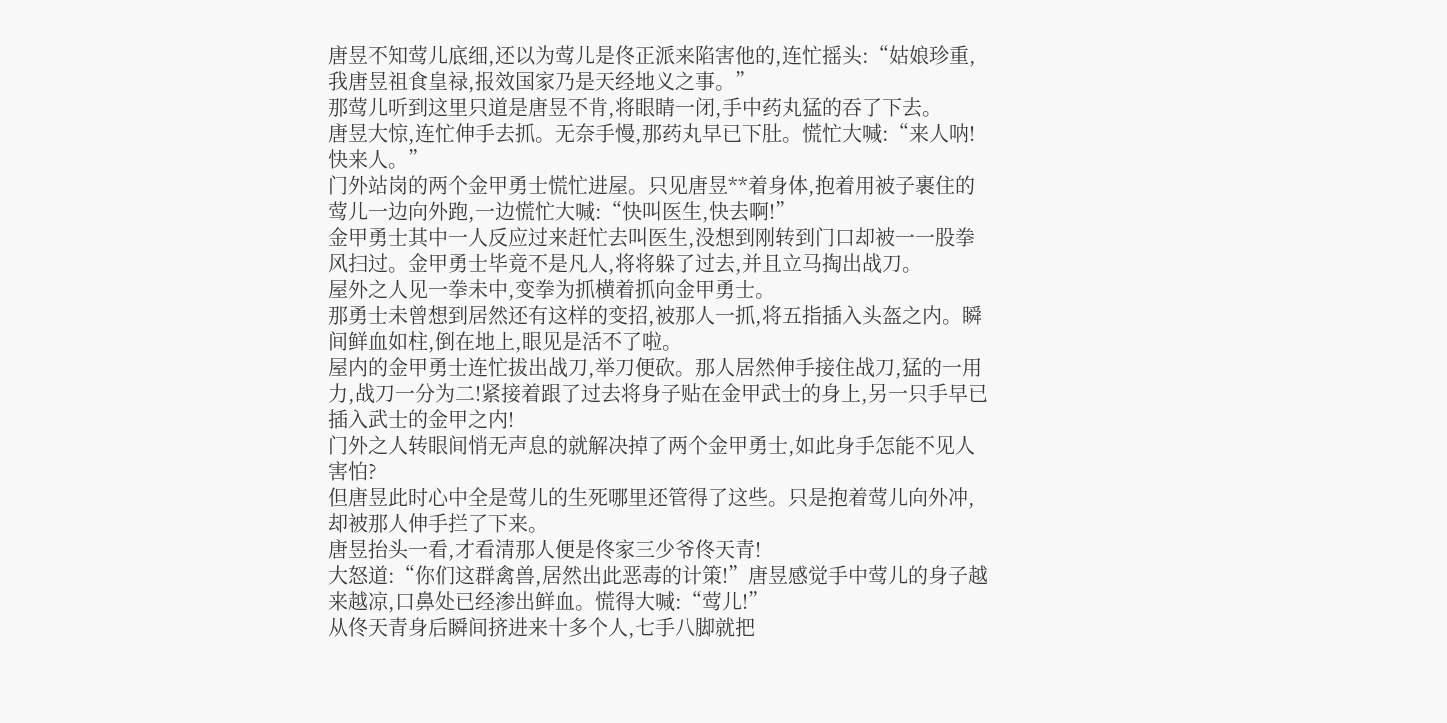唐昱不知莺儿底细,还以为莺儿是佟正派来陷害他的,连忙摇头:“姑娘珍重,我唐昱祖食皇禄,报效国家乃是天经地义之事。”
那莺儿听到这里只道是唐昱不肯,将眼睛一闭,手中药丸猛的吞了下去。
唐昱大惊,连忙伸手去抓。无奈手慢,那药丸早已下肚。慌忙大喊:“来人呐!快来人。”
门外站岗的两个金甲勇士慌忙进屋。只见唐昱**着身体,抱着用被子裹住的莺儿一边向外跑,一边慌忙大喊:“快叫医生,快去啊!”
金甲勇士其中一人反应过来赶忙去叫医生,没想到刚转到门口却被一一股拳风扫过。金甲勇士毕竟不是凡人,将将躲了过去,并且立马掏出战刀。
屋外之人见一拳未中,变拳为抓横着抓向金甲勇士。
那勇士未曾想到居然还有这样的变招,被那人一抓,将五指插入头盔之内。瞬间鲜血如柱,倒在地上,眼见是活不了啦。
屋内的金甲勇士连忙拔出战刀,举刀便砍。那人居然伸手接住战刀,猛的一用力,战刀一分为二!紧接着跟了过去将身子贴在金甲武士的身上,另一只手早已插入武士的金甲之内!
门外之人转眼间悄无声息的就解决掉了两个金甲勇士,如此身手怎能不见人害怕?
但唐昱此时心中全是莺儿的生死哪里还管得了这些。只是抱着莺儿向外冲,却被那人伸手拦了下来。
唐昱抬头一看,才看清那人便是佟家三少爷佟天青!
大怒道:“你们这群禽兽,居然出此恶毒的计策!”唐昱感觉手中莺儿的身子越来越凉,口鼻处已经渗出鲜血。慌得大喊:“莺儿!”
从佟天青身后瞬间挤进来十多个人,七手八脚就把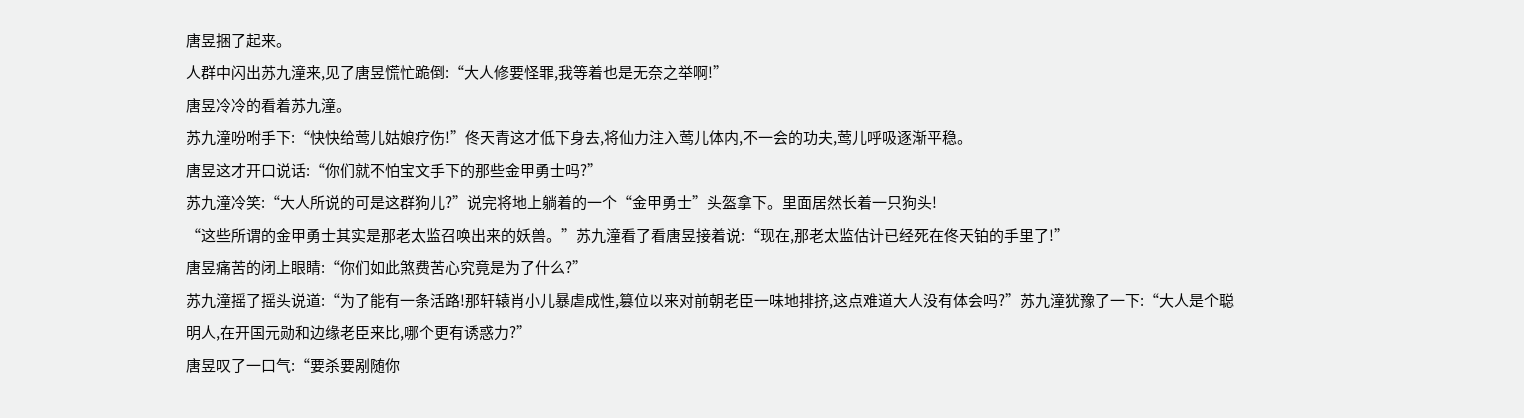唐昱捆了起来。
人群中闪出苏九潼来,见了唐昱慌忙跪倒:“大人修要怪罪,我等着也是无奈之举啊!”
唐昱冷冷的看着苏九潼。
苏九潼吩咐手下:“快快给莺儿姑娘疗伤!”佟天青这才低下身去,将仙力注入莺儿体内,不一会的功夫,莺儿呼吸逐渐平稳。
唐昱这才开口说话:“你们就不怕宝文手下的那些金甲勇士吗?”
苏九潼冷笑:“大人所说的可是这群狗儿?”说完将地上躺着的一个“金甲勇士”头盔拿下。里面居然长着一只狗头!
“这些所谓的金甲勇士其实是那老太监召唤出来的妖兽。”苏九潼看了看唐昱接着说:“现在,那老太监估计已经死在佟天铂的手里了!”
唐昱痛苦的闭上眼睛:“你们如此煞费苦心究竟是为了什么?”
苏九潼摇了摇头说道:“为了能有一条活路!那轩辕肖小儿暴虐成性,篡位以来对前朝老臣一味地排挤,这点难道大人没有体会吗?”苏九潼犹豫了一下:“大人是个聪明人,在开国元勋和边缘老臣来比,哪个更有诱惑力?”
唐昱叹了一口气:“要杀要剐随你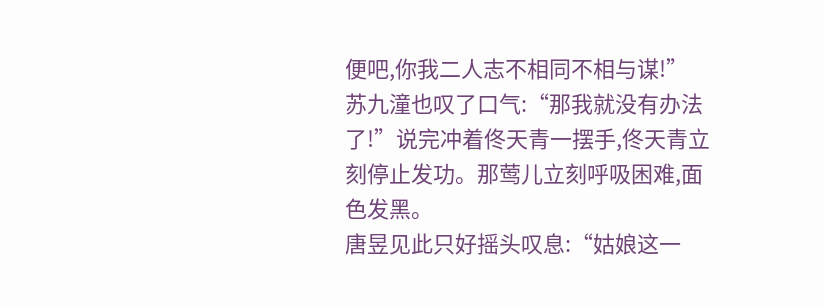便吧,你我二人志不相同不相与谋!”
苏九潼也叹了口气:“那我就没有办法了!”说完冲着佟天青一摆手,佟天青立刻停止发功。那莺儿立刻呼吸困难,面色发黑。
唐昱见此只好摇头叹息:“姑娘这一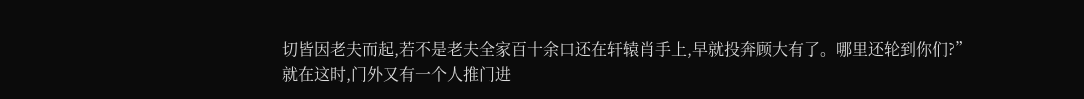切皆因老夫而起,若不是老夫全家百十余口还在轩辕肖手上,早就投奔顾大有了。哪里还轮到你们?”
就在这时,门外又有一个人推门进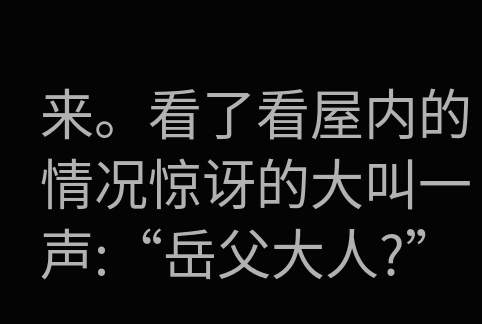来。看了看屋内的情况惊讶的大叫一声:“岳父大人?”